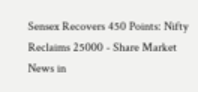Sensex Recovers 450 Points: Nifty Reclaims 25000 - Share Market News in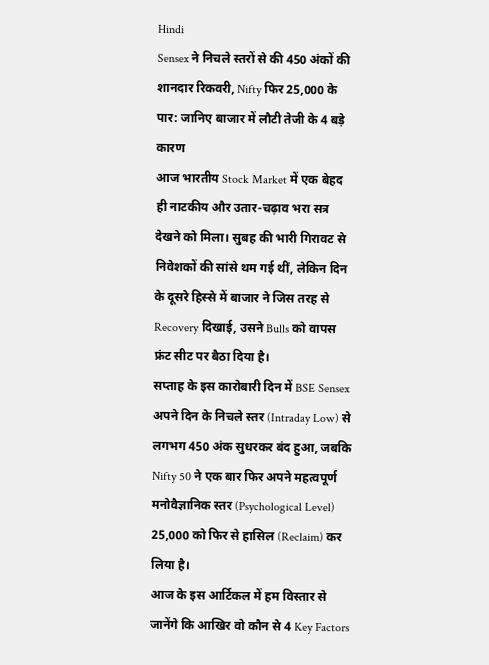Hindi
Sensex ने निचले स्तरों से की 450 अंकों की शानदार रिकवरी, Nifty फिर 25,000 के पार: जानिए बाजार में लौटी तेजी के 4 बड़े कारण
आज भारतीय Stock Market में एक बेहद ही नाटकीय और उतार-चढ़ाव भरा सत्र देखने को मिला। सुबह की भारी गिरावट से निवेशकों की सांसे थम गई थीं, लेकिन दिन के दूसरे हिस्से में बाजार ने जिस तरह से Recovery दिखाई, उसने Bulls को वापस फ्रंट सीट पर बैठा दिया है।
सप्ताह के इस कारोबारी दिन में BSE Sensex अपने दिन के निचले स्तर (Intraday Low) से लगभग 450 अंक सुधरकर बंद हुआ, जबकि Nifty 50 ने एक बार फिर अपने महत्वपूर्ण मनोवैज्ञानिक स्तर (Psychological Level) 25,000 को फिर से हासिल (Reclaim) कर लिया है।
आज के इस आर्टिकल में हम विस्तार से जानेंगे कि आखिर वो कौन से 4 Key Factors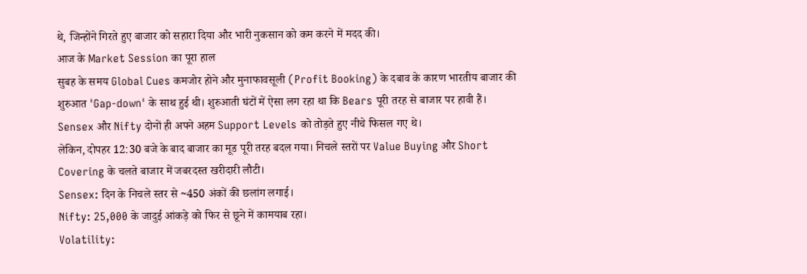थे, जिन्होंने गिरते हुए बाजार को सहारा दिया और भारी नुकसान को कम करने में मदद की।
आज के Market Session का पूरा हाल
सुबह के समय Global Cues कमजोर होने और मुनाफावसूली (Profit Booking) के दबाव के कारण भारतीय बाजार की शुरुआत 'Gap-down' के साथ हुई थी। शुरुआती घंटों में ऐसा लग रहा था कि Bears पूरी तरह से बाजार पर हावी हैं। Sensex और Nifty दोनों ही अपने अहम Support Levels को तोड़ते हुए नीचे फिसल गए थे।
लेकिन, दोपहर 12:30 बजे के बाद बाजार का मूड पूरी तरह बदल गया। निचले स्तरों पर Value Buying और Short Covering के चलते बाजार में जबरदस्त खरीदारी लौटी।
Sensex: दिन के निचले स्तर से ~450 अंकों की छलांग लगाई।
Nifty: 25,000 के जादुई आंकड़े को फिर से छूने में कामयाब रहा।
Volatility: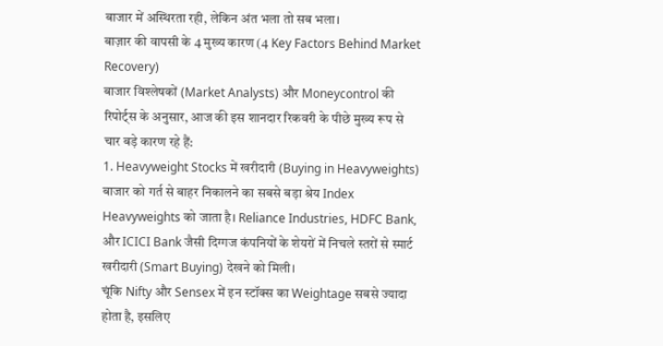बाजार में अस्थिरता रही, लेकिन अंत भला तो सब भला।
बाज़ार की वापसी के 4 मुख्य कारण (4 Key Factors Behind Market Recovery)
बाजार विश्लेषकों (Market Analysts) और Moneycontrol की रिपोर्ट्स के अनुसार, आज की इस शानदार रिकवरी के पीछे मुख्य रूप से चार बड़े कारण रहे हैं:
1. Heavyweight Stocks में खरीदारी (Buying in Heavyweights)
बाजार को गर्त से बाहर निकालने का सबसे बड़ा श्रेय Index Heavyweights को जाता है। Reliance Industries, HDFC Bank, और ICICI Bank जैसी दिग्गज कंपनियों के शेयरों में निचले स्तरों से स्मार्ट खरीदारी (Smart Buying) देखने को मिली।
चूंकि Nifty और Sensex में इन स्टॉक्स का Weightage सबसे ज्यादा होता है, इसलिए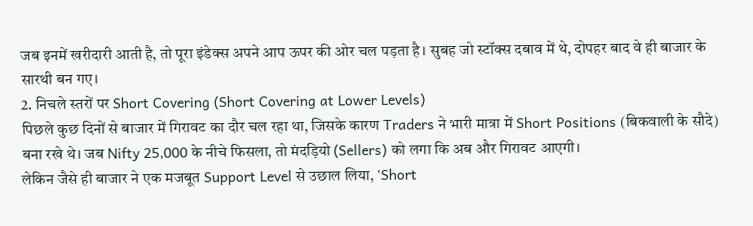जब इनमें खरीदारी आती है, तो पूरा इंडेक्स अपने आप ऊपर की ओर चल पड़ता है। सुबह जो स्टॉक्स दबाव में थे, दोपहर बाद वे ही बाजार के सारथी बन गए।
2. निचले स्तरों पर Short Covering (Short Covering at Lower Levels)
पिछले कुछ दिनों से बाजार में गिरावट का दौर चल रहा था, जिसके कारण Traders ने भारी मात्रा में Short Positions (बिकवाली के सौदे) बना रखे थे। जब Nifty 25,000 के नीचे फिसला, तो मंदड़ियो (Sellers) को लगा कि अब और गिरावट आएगी।
लेकिन जैसे ही बाजार ने एक मजबूत Support Level से उछाल लिया, 'Short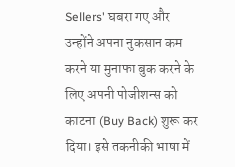Sellers' घबरा गए और उन्होंने अपना नुकसान कम करने या मुनाफा बुक करने के लिए अपनी पोजीशन्स को काटना (Buy Back) शुरू कर दिया। इसे तकनीकी भाषा में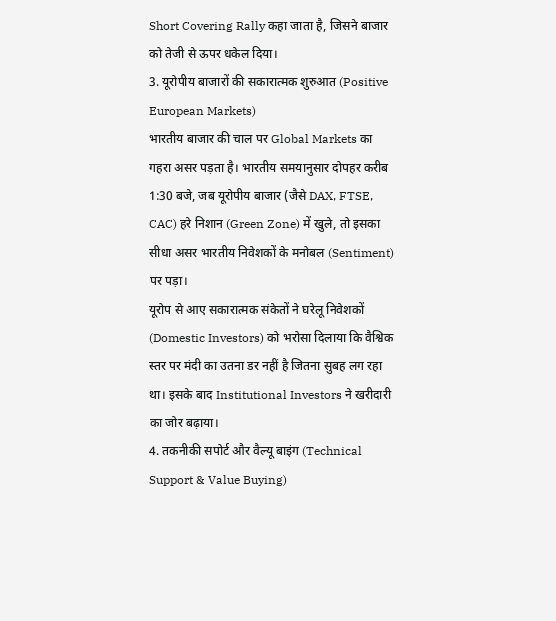Short Covering Rally कहा जाता है, जिसने बाजार को तेजी से ऊपर धकेल दिया।
3. यूरोपीय बाजारों की सकारात्मक शुरुआत (Positive European Markets)
भारतीय बाजार की चाल पर Global Markets का गहरा असर पड़ता है। भारतीय समयानुसार दोपहर करीब 1:30 बजे, जब यूरोपीय बाजार (जैसे DAX, FTSE, CAC) हरे निशान (Green Zone) में खुले, तो इसका सीधा असर भारतीय निवेशकों के मनोबल (Sentiment) पर पड़ा।
यूरोप से आए सकारात्मक संकेतों ने घरेलू निवेशकों (Domestic Investors) को भरोसा दिलाया कि वैश्विक स्तर पर मंदी का उतना डर नहीं है जितना सुबह लग रहा था। इसके बाद Institutional Investors ने खरीदारी का जोर बढ़ाया।
4. तकनीकी सपोर्ट और वैल्यू बाइंग (Technical Support & Value Buying)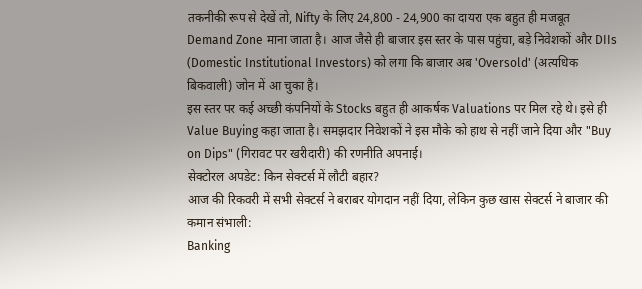तकनीकी रूप से देखें तो, Nifty के लिए 24,800 - 24,900 का दायरा एक बहुत ही मजबूत Demand Zone माना जाता है। आज जैसे ही बाजार इस स्तर के पास पहुंचा, बड़े निवेशकों और DIIs (Domestic Institutional Investors) को लगा कि बाजार अब 'Oversold' (अत्यधिक बिकवाली) जोन में आ चुका है।
इस स्तर पर कई अच्छी कंपनियों के Stocks बहुत ही आकर्षक Valuations पर मिल रहे थे। इसे ही Value Buying कहा जाता है। समझदार निवेशकों ने इस मौके को हाथ से नहीं जाने दिया और "Buy on Dips" (गिरावट पर खरीदारी) की रणनीति अपनाई।
सेक्टोरल अपडेट: किन सेक्टर्स में लौटी बहार?
आज की रिकवरी में सभी सेक्टर्स ने बराबर योगदान नहीं दिया, लेकिन कुछ खास सेक्टर्स ने बाजार की कमान संभाली:
Banking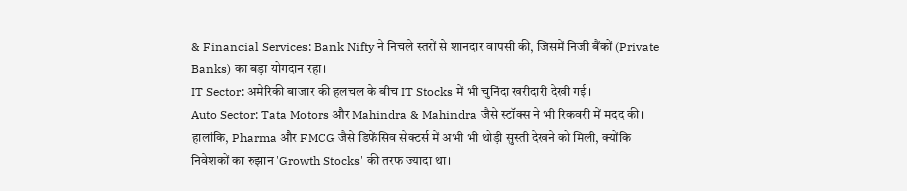& Financial Services: Bank Nifty ने निचले स्तरों से शानदार वापसी की, जिसमें निजी बैंकों (Private Banks) का बड़ा योगदान रहा।
IT Sector: अमेरिकी बाजार की हलचल के बीच IT Stocks में भी चुनिंदा खरीदारी देखी गई।
Auto Sector: Tata Motors और Mahindra & Mahindra जैसे स्टॉक्स ने भी रिकवरी में मदद की।
हालांकि, Pharma और FMCG जैसे डिफेंसिव सेक्टर्स में अभी भी थोड़ी सुस्ती देखने को मिली, क्योंकि निवेशकों का रुझान 'Growth Stocks' की तरफ ज्यादा था।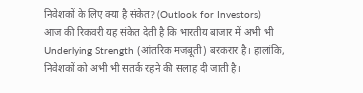निवेशकों के लिए क्या है संकेत? (Outlook for Investors)
आज की रिकवरी यह संकेत देती है कि भारतीय बाजार में अभी भी Underlying Strength (आंतरिक मजबूती) बरकरार है। हालांकि, निवेशकों को अभी भी सतर्क रहने की सलाह दी जाती है।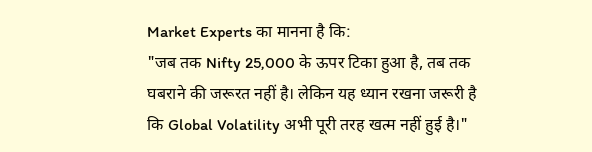Market Experts का मानना है कि:
"जब तक Nifty 25,000 के ऊपर टिका हुआ है, तब तक घबराने की जरूरत नहीं है। लेकिन यह ध्यान रखना जरूरी है कि Global Volatility अभी पूरी तरह खत्म नहीं हुई है।"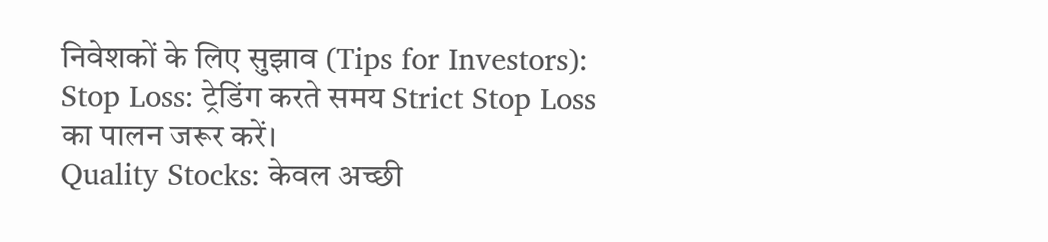निवेशकों के लिए सुझाव (Tips for Investors):
Stop Loss: ट्रेडिंग करते समय Strict Stop Loss का पालन जरूर करें।
Quality Stocks: केवल अच्छी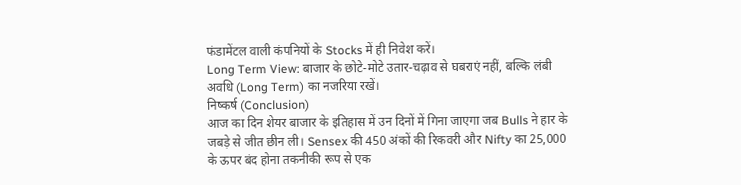फंडामेंटल वाली कंपनियों के Stocks में ही निवेश करें।
Long Term View: बाजार के छोटे-मोटे उतार-चढ़ाव से घबराएं नहीं, बल्कि लंबी अवधि (Long Term) का नजरिया रखें।
निष्कर्ष (Conclusion)
आज का दिन शेयर बाजार के इतिहास में उन दिनों में गिना जाएगा जब Bulls ने हार के जबड़े से जीत छीन ली। Sensex की 450 अंकों की रिकवरी और Nifty का 25,000 के ऊपर बंद होना तकनीकी रूप से एक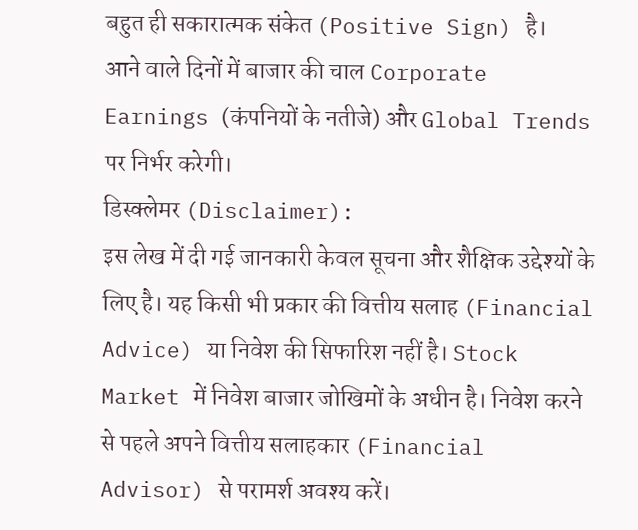बहुत ही सकारात्मक संकेत (Positive Sign) है।
आने वाले दिनों में बाजार की चाल Corporate Earnings (कंपनियों के नतीजे) और Global Trends पर निर्भर करेगी।
डिस्क्लेमर (Disclaimer):
इस लेख में दी गई जानकारी केवल सूचना और शैक्षिक उद्देश्यों के लिए है। यह किसी भी प्रकार की वित्तीय सलाह (Financial Advice) या निवेश की सिफारिश नहीं है। Stock Market में निवेश बाजार जोखिमों के अधीन है। निवेश करने से पहले अपने वित्तीय सलाहकार (Financial Advisor) से परामर्श अवश्य करें।